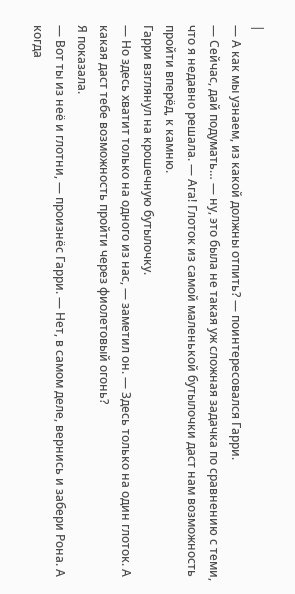|
— А как мы узнаем, из какой должны отпить? — поинтересовался Гарри.
— Сейчас, дай подумать… — ну, это была не такая уж сложная задачка по сравнению с теми, что я недавно решала. — Ага! Глоток из самой маленькой бутылочки даст нам возможность пройти вперёд, к камню.
Гарри взглянул на крошечную бутылочку.
— Но здесь хватит только на одного из нас, — заметил он. — Здесь только на один глоток. А какая даст тебе возможность пройти через фиолетовый огонь?
Я показала.
— Вот ты из неё и глотни, — произнёс Гарри. — Нет, в самом деле, вернись и забери Рона. А когда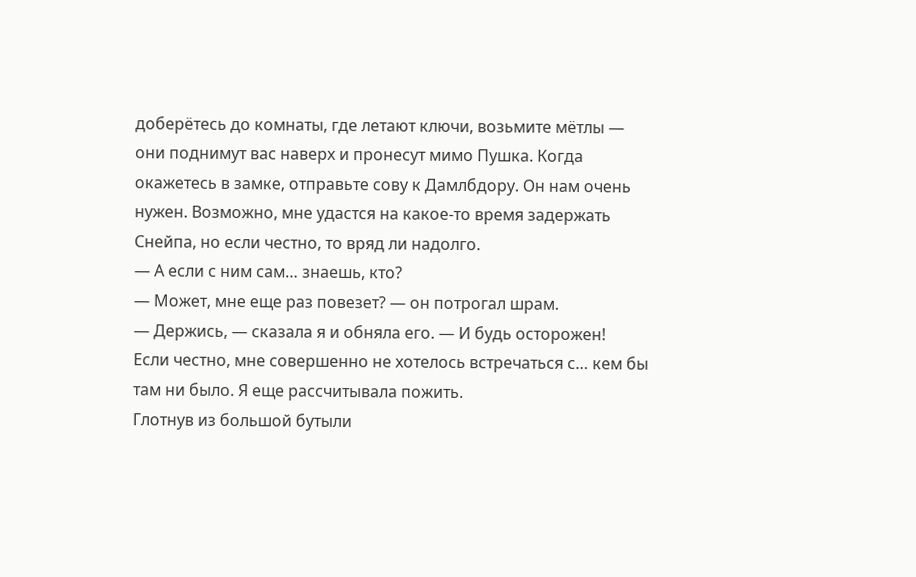доберётесь до комнаты, где летают ключи, возьмите мётлы — они поднимут вас наверх и пронесут мимо Пушка. Когда окажетесь в замке, отправьте сову к Дамлбдору. Он нам очень нужен. Возможно, мне удастся на какое-то время задержать Снейпа, но если честно, то вряд ли надолго.
— А если с ним сам… знаешь, кто?
— Может, мне еще раз повезет? — он потрогал шрам.
— Держись, — сказала я и обняла его. — И будь осторожен!
Если честно, мне совершенно не хотелось встречаться с… кем бы там ни было. Я еще рассчитывала пожить.
Глотнув из большой бутыли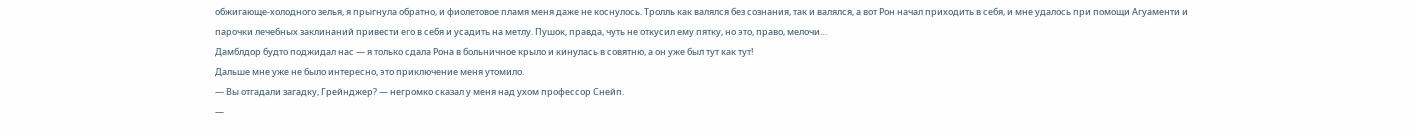обжигающе-холодного зелья, я прыгнула обратно, и фиолетовое пламя меня даже не коснулось. Тролль как валялся без сознания, так и валялся, а вот Рон начал приходить в себя, и мне удалось при помощи Агуаменти и парочки лечебных заклинаний привести его в себя и усадить на метлу. Пушок, правда, чуть не откусил ему пятку, но это, право, мелочи…
Дамблдор будто поджидал нас — я только сдала Рона в больничное крыло и кинулась в совятню, а он уже был тут как тут!
Дальше мне уже не было интересно, это приключение меня утомило.
— Вы отгадали загадку, Грейнджер? — негромко сказал у меня над ухом профессор Снейп.
—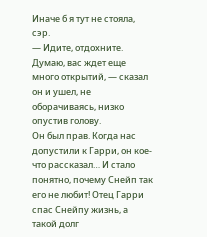Иначе б я тут не стояла, сэр.
— Идите, отдохните. Думаю, вас ждет еще много открытий, — сказал он и ушел, не оборачиваясь, низко опустив голову.
Он был прав. Когда нас допустили к Гарри, он кое-что рассказал… И стало понятно, почему Снейп так его не любит! Отец Гарри спас Снейпу жизнь, а такой долг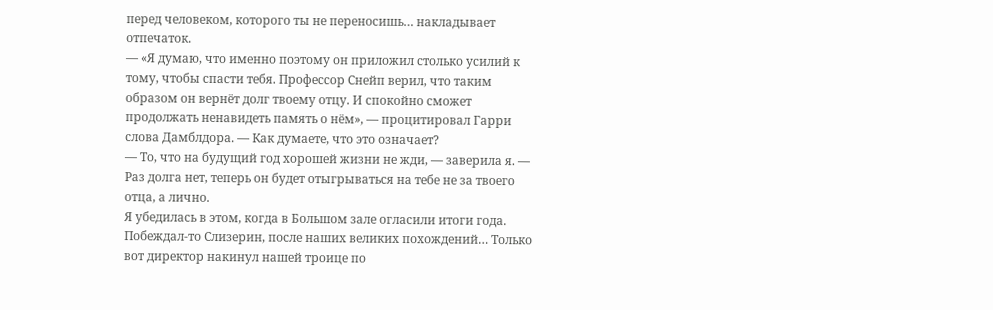перед человеком, которого ты не переносишь… накладывает отпечаток.
— «Я думаю, что именно поэтому он приложил столько усилий к тому, чтобы спасти тебя. Профессор Снейп верил, что таким образом он вернёт долг твоему отцу. И спокойно сможет продолжать ненавидеть память о нём», — процитировал Гарри слова Дамблдора. — Как думаете, что это означает?
— То, что на будущий год хорошей жизни не жди, — заверила я. — Раз долга нет, теперь он будет отыгрываться на тебе не за твоего отца, а лично.
Я убедилась в этом, когда в Большом зале огласили итоги года. Побеждал-то Слизерин, после наших великих похождений… Только вот директор накинул нашей троице по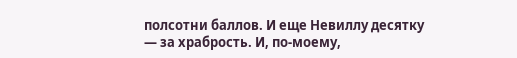полсотни баллов. И еще Невиллу десятку — за храбрость. И, по-моему,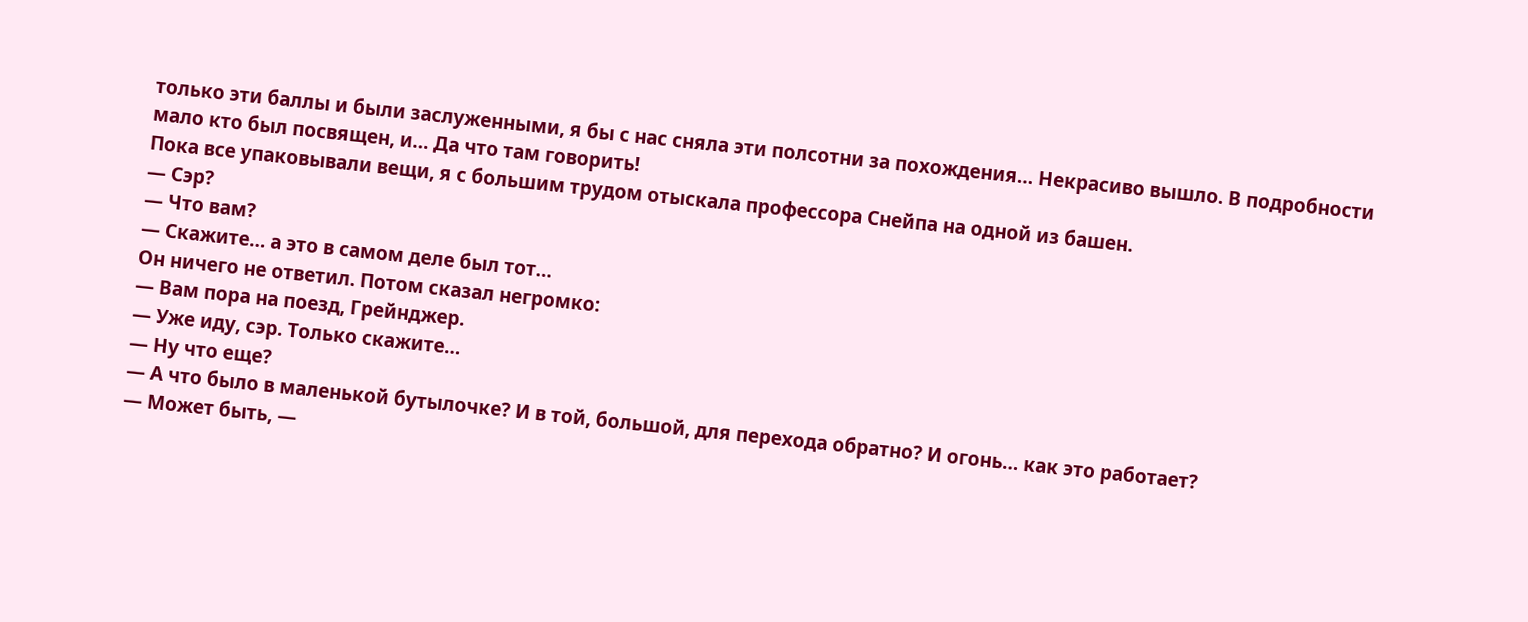только эти баллы и были заслуженными, я бы с нас сняла эти полсотни за похождения… Некрасиво вышло. В подробности мало кто был посвящен, и… Да что там говорить!
Пока все упаковывали вещи, я с большим трудом отыскала профессора Снейпа на одной из башен.
— Сэр?
— Что вам?
— Скажите… а это в самом деле был тот…
Он ничего не ответил. Потом сказал негромко:
— Вам пора на поезд, Грейнджер.
— Уже иду, сэр. Только скажите…
— Ну что еще?
— А что было в маленькой бутылочке? И в той, большой, для перехода обратно? И огонь… как это работает?
— Может быть, —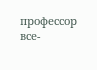профессор все-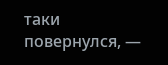таки повернулся, —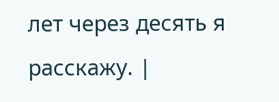лет через десять я расскажу. |